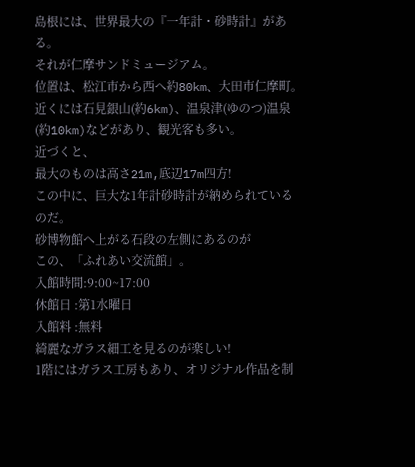島根には、世界最大の『一年計・砂時計』がある。
それが仁摩サンドミュージアム。
位置は、松江市から西へ約80km、大田市仁摩町。
近くには石見銀山(約6km)、温泉津(ゆのつ)温泉(約10km)などがあり、観光客も多い。
近づくと、
最大のものは高さ21m,底辺17m四方!
この中に、巨大な1年計砂時計が納められているのだ。
砂博物館へ上がる石段の左側にあるのが
この、「ふれあい交流館」。
入館時間:9:00~17:00
休館日 :第1水曜日
入館料 :無料
綺麗なガラス細工を見るのが楽しい!
1階にはガラス工房もあり、オリジナル作品を制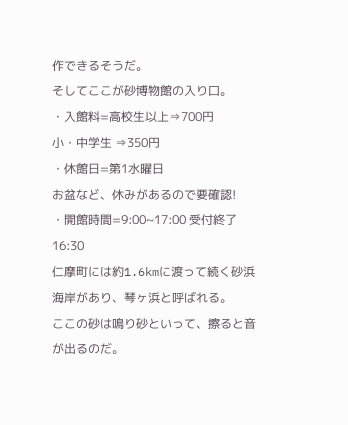作できるそうだ。
そしてここが砂博物館の入り口。
・入館料=高校生以上⇒700円
小・中学生 ⇒350円
・休館日=第1水曜日
お盆など、休みがあるので要確認!
・開館時間=9:00~17:00 受付終了16:30
仁摩町には約1.6kmに渡って続く砂浜海岸があり、琴ヶ浜と呼ばれる。
ここの砂は鳴り砂といって、擦ると音が出るのだ。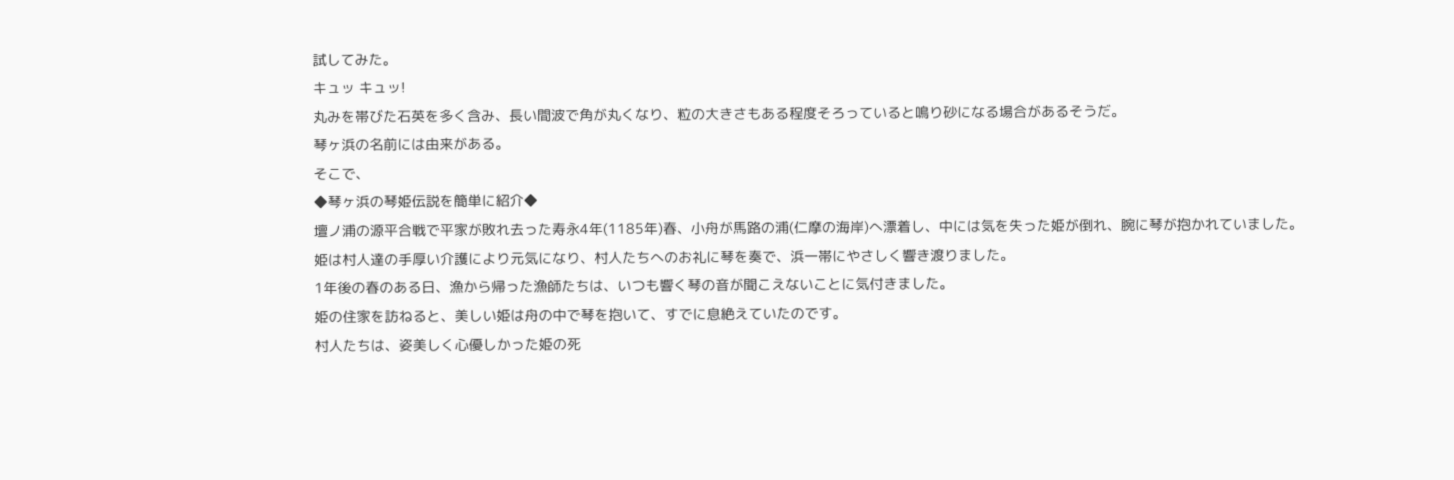試してみた。
キュッ キュッ!
丸みを帯びた石英を多く含み、長い間波で角が丸くなり、粒の大きさもある程度そろっていると鳴り砂になる場合があるそうだ。
琴ヶ浜の名前には由来がある。
そこで、
◆琴ヶ浜の琴姫伝説を簡単に紹介◆
壇ノ浦の源平合戦で平家が敗れ去った寿永4年(1185年)春、小舟が馬路の浦(仁摩の海岸)へ漂着し、中には気を失った姫が倒れ、腕に琴が抱かれていました。
姫は村人達の手厚い介護により元気になり、村人たちへのお礼に琴を奏で、浜一帯にやさしく響き渡りました。
1年後の春のある日、漁から帰った漁師たちは、いつも響く琴の音が聞こえないことに気付きました。
姫の住家を訪ねると、美しい姫は舟の中で琴を抱いて、すでに息絶えていたのです。
村人たちは、姿美しく心優しかった姫の死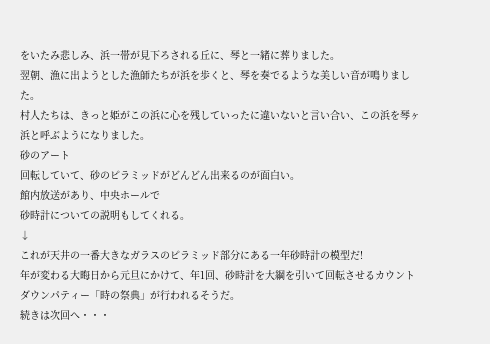をいたみ悲しみ、浜一帯が見下ろされる丘に、琴と一緒に葬りました。
翌朝、漁に出ようとした漁師たちが浜を歩くと、琴を奏でるような美しい音が鳴りました。
村人たちは、きっと姫がこの浜に心を残していったに違いないと言い合い、この浜を琴ヶ浜と呼ぶようになりました。
砂のアート
回転していて、砂のピラミッドがどんどん出来るのが面白い。
館内放送があり、中央ホールで
砂時計についての説明もしてくれる。
↓
これが天井の一番大きなガラスのピラミッド部分にある一年砂時計の模型だ!
年が変わる大晦日から元旦にかけて、年1回、砂時計を大綱を引いて回転させるカウントダウンパティー「時の祭典」が行われるそうだ。
続きは次回へ・・・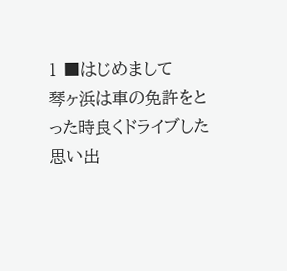1 ■はじめまして
琴ヶ浜は車の免許をとった時良くドライブした思い出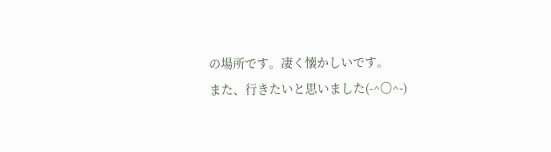の場所です。凄く懐かしいです。
また、行きたいと思いました(-^〇^-)